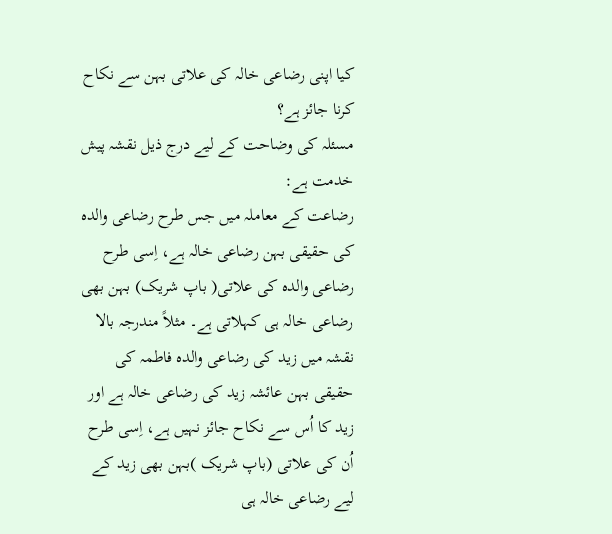کیا اپنی رضاعی خالہ کی علاتی بہن سے نکاح کرنا جائز ہے؟
مسئلہ کی وضاحت کے لیے درج ذیل نقشہ پیش خدمت ہے:
رضاعت کے معاملہ میں جس طرح رضاعی والدہ کی حقیقی بہن رضاعی خالہ ہے، اِسی طرح رضاعی والدہ کی علاتی( باپ شریک) بہن بھی رضاعی خالہ ہی کہلاتی ہے۔ مثلاً مندرجہ بالا نقشہ میں زید کی رضاعی والدہ فاطمہ کی حقیقی بہن عائشہ زید کی رضاعی خالہ ہے اور زید کا اُس سے نکاح جائز نہیں ہے، اِسی طرح اُن کی علاتی (باپ شریک )بہن بھی زید کے لیے رضاعی خالہ ہی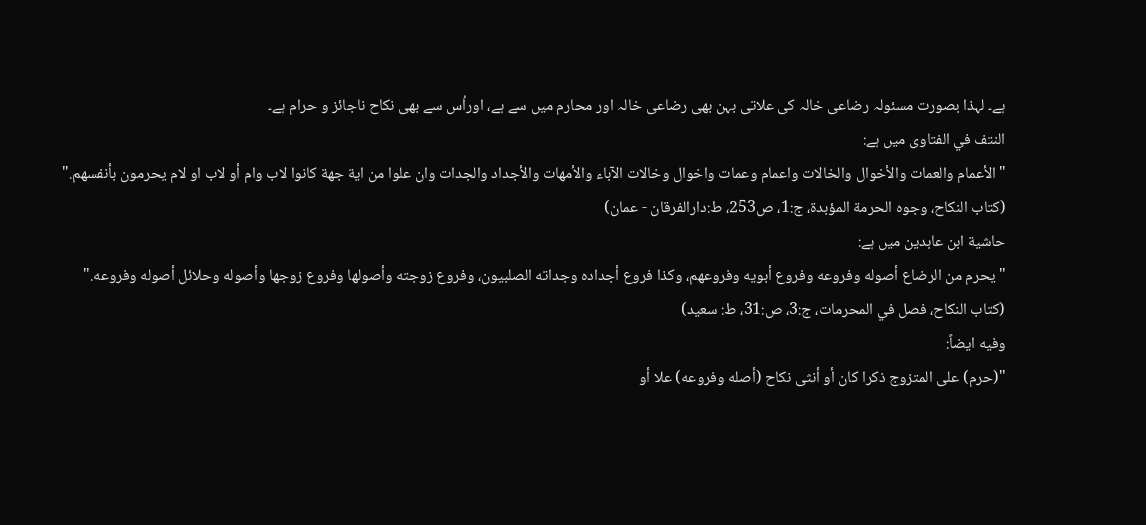ہے۔ لہذا بصورت مسئولہ رضاعی خالہ کی علاتی بہن بھی رضاعی خالہ اور محارم میں سے ہے، اوراُس سے بھی نکاح ناجائز و حرام ہے۔
النتف في الفتاوى میں ہے:
"الأعمام والعمات والأخوال والخالات واعمام وعمات واخوال وخالات الآباء والأمهات والأجداد والجدات وان علوا من اية جهة كانوا لاب وام أو لاب او لام يحرمون بأنفسهم."
(كتاب النكاح، وجوه الحرمة المؤبدة، ج:1، ص253، ط:دارالفرقان - عمان)
حاشية ابن عابدين میں ہے:
"يحرم من الرضاع أصوله وفروعه وفروع أبويه وفروعهم، وكذا فروع أجداده وجداته الصلبيون، وفروع زوجته وأصولها وفروع زوجها وأصوله وحلائل أصوله وفروعه."
(كتاب النكاح، فصل في المحرمات، ج:3، ص:31، ط: سعيد)
وفيه ايضاً:
"(حرم) على المتزوج ذكرا كان أو أنثى نكاح (أصله وفروعه) علا أو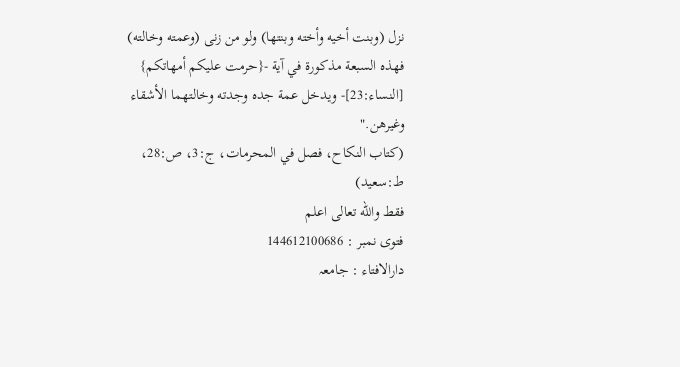نزل (وبنت أخيه وأخته وبنتها) ولو من زنى (وعمته وخالته) فهذه السبعة مذكورة في آية -{حرمت عليكم أمهاتكم} [النساء:23]- ويدخل عمة جده وجدته وخالتهما الأشقاء وغيرهن."
(كتاب النكاح، فصل في المحرمات، ج:3، ص:28، ط:سعيد)
فقط والله تعالى اعلم
فتوی نمبر : 144612100686
دارالافتاء : جامعہ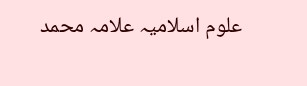علوم اسلامیہ علامہ محمد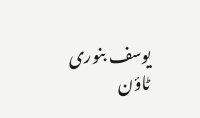یوسف بنوری ٹاؤن